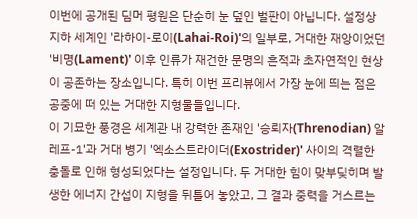이번에 공개된 딤머 평원은 단순히 눈 덮인 벌판이 아닙니다. 설정상 지하 세계인 '라하이-로이(Lahai-Roi)'의 일부로, 거대한 재앙이었던 '비명(Lament)' 이후 인류가 재건한 문명의 흔적과 초자연적인 현상이 공존하는 장소입니다. 특히 이번 프리뷰에서 가장 눈에 띄는 점은 공중에 떠 있는 거대한 지형물들입니다.
이 기묘한 풍경은 세계관 내 강력한 존재인 '승뢰자(Threnodian) 알레프-1'과 거대 병기 '엑소스트라이더(Exostrider)' 사이의 격렬한 충돌로 인해 형성되었다는 설정입니다. 두 거대한 힘이 맞부딪히며 발생한 에너지 간섭이 지형을 뒤틀어 놓았고, 그 결과 중력을 거스르는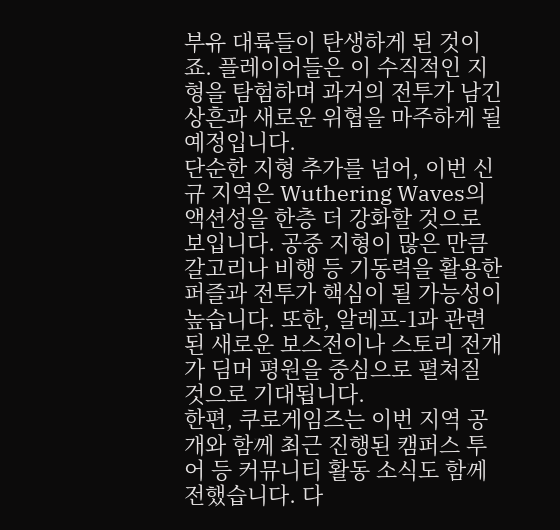부유 대륙들이 탄생하게 된 것이죠. 플레이어들은 이 수직적인 지형을 탐험하며 과거의 전투가 남긴 상흔과 새로운 위협을 마주하게 될 예정입니다.
단순한 지형 추가를 넘어, 이번 신규 지역은 Wuthering Waves의 액션성을 한층 더 강화할 것으로 보입니다. 공중 지형이 많은 만큼 갈고리나 비행 등 기동력을 활용한 퍼즐과 전투가 핵심이 될 가능성이 높습니다. 또한, 알레프-1과 관련된 새로운 보스전이나 스토리 전개가 딤머 평원을 중심으로 펼쳐질 것으로 기대됩니다.
한편, 쿠로게임즈는 이번 지역 공개와 함께 최근 진행된 캠퍼스 투어 등 커뮤니티 활동 소식도 함께 전했습니다. 다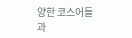양한 코스어들과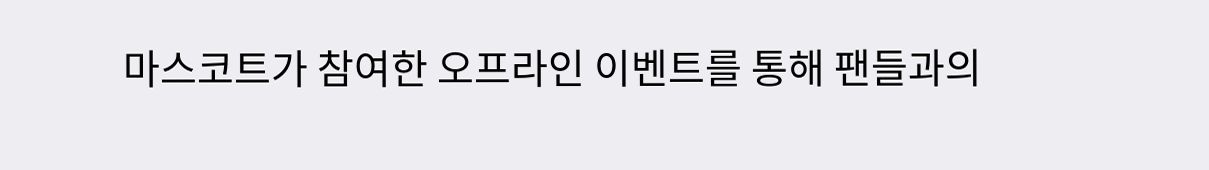마스코트가 참여한 오프라인 이벤트를 통해 팬들과의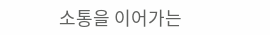소통을 이어가는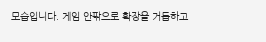모습입니다. 게임 안팎으로 확장을 거듭하고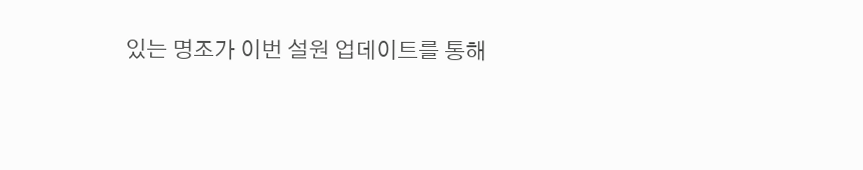있는 명조가 이번 설원 업데이트를 통해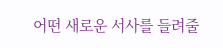어떤 새로운 서사를 들려줄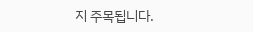지 주목됩니다.